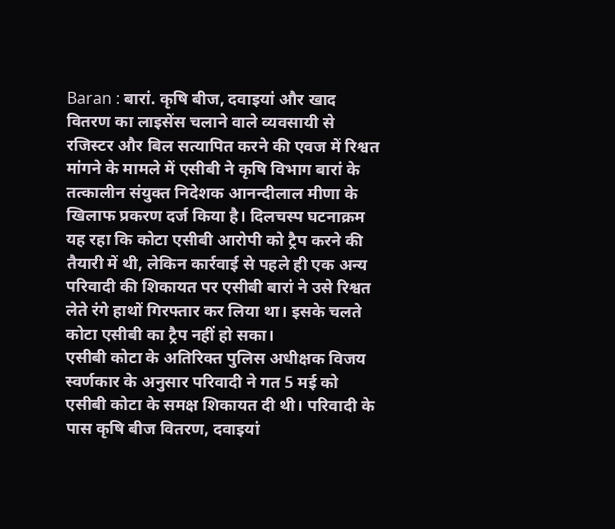Baran : बारां. कृषि बीज, दवाइयां और खाद वितरण का लाइसेंस चलाने वाले व्यवसायी से रजिस्टर और बिल सत्यापित करने की एवज में रिश्वत मांगने के मामले में एसीबी ने कृषि विभाग बारां के तत्कालीन संयुक्त निदेशक आनन्दीलाल मीणा के खिलाफ प्रकरण दर्ज किया है। दिलचस्प घटनाक्रम यह रहा कि कोटा एसीबी आरोपी को ट्रैप करने की तैयारी में थी, लेकिन कार्रवाई से पहले ही एक अन्य परिवादी की शिकायत पर एसीबी बारां ने उसे रिश्वत लेते रंगे हाथों गिरफ्तार कर लिया था। इसके चलते कोटा एसीबी का ट्रैप नहीं हो सका।
एसीबी कोटा के अतिरिक्त पुलिस अधीक्षक विजय स्वर्णकार के अनुसार परिवादी ने गत 5 मई को एसीबी कोटा के समक्ष शिकायत दी थी। परिवादी के पास कृषि बीज वितरण, दवाइयां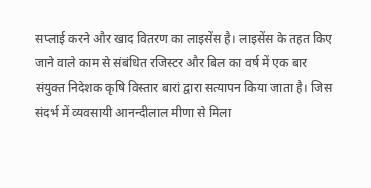सप्लाई करने और खाद वितरण का लाइसेंस है। लाइसेंस के तहत किए जाने वाले काम से संबंधित रजिस्टर और बिल का वर्ष में एक बार संयुक्त निदेशक कृषि विस्तार बारां द्वारा सत्यापन किया जाता है। जिस संदर्भ में व्यवसायी आनन्दीलाल मीणा से मिला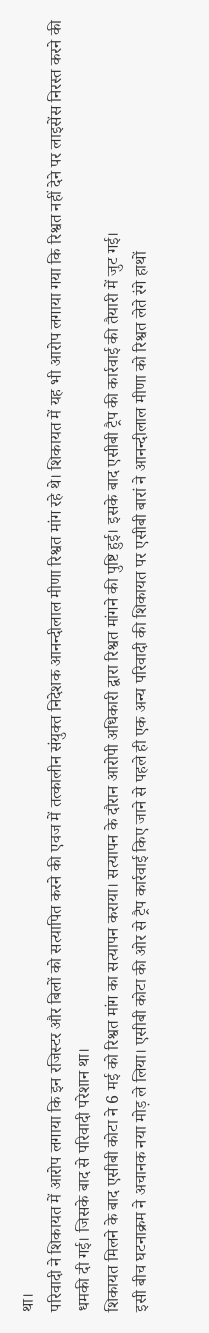था।
परिवादी ने शिकायत में आरोप लगाया कि इन रजिस्टर और बिलों को सत्यापित करने की एवज में तत्कालीन संयुक्त निदेशक आनन्दीलाल मीणा रिश्वत मांग रहे थे। शिकायत में यह भी आरोप लगाया गया कि रिश्वत नहीं देने पर लाइसेंस निरस्त करने की धमकी दी गई। जिसके बाद से परिवादी परेशान था।
शिकायत मिलने के बाद एसीबी कोटा ने 6 मई को रिश्वत मांग का सत्यापन कराया। सत्यापन के दौरान आरोपी अधिकारी द्वारा रिश्वत मांगने की पुष्टि हुई। इसके बाद एसीबी ट्रैप की कार्रवाई की तैयारी में जुट गई।
इसी बीच घटनाक्रम ने अचानक नया मोड़ ले लिया। एसीबी कोटा की ओर से ट्रैप कार्रवाई किए जाने से पहले ही एक अन्य परिवादी की शिकायत पर एसीबी बारां ने आनन्दीलाल मीणा को रिश्वत लेते रंगे हाथों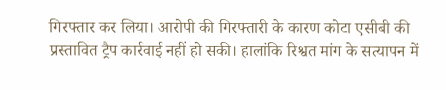गिरफ्तार कर लिया। आरोपी की गिरफ्तारी के कारण कोटा एसीबी की प्रस्तावित ट्रैप कार्रवाई नहीं हो सकी। हालांकि रिश्वत मांग के सत्यापन में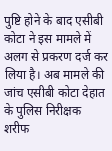पुष्टि होने के बाद एसीबी कोटा ने इस मामले में अलग से प्रकरण दर्ज कर लिया है। अब मामले की जांच एसीबी कोटा देहात के पुलिस निरीक्षक शरीफ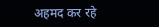अहमद कर रहे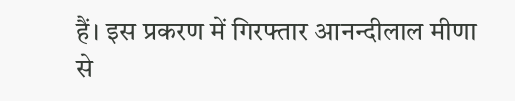हैं। इस प्रकरण में गिरफ्तार आनन्दीलाल मीणा से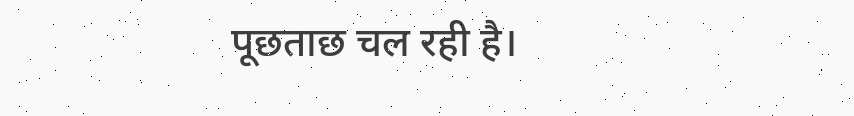पूछताछ चल रही है।